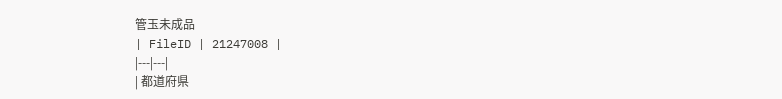管玉未成品
| FileID | 21247008 |
|---|---|
| 都道府県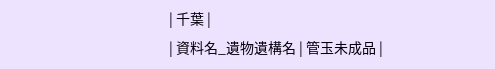| 千葉 |
| 資料名_遺物遺構名 | 管玉未成品 |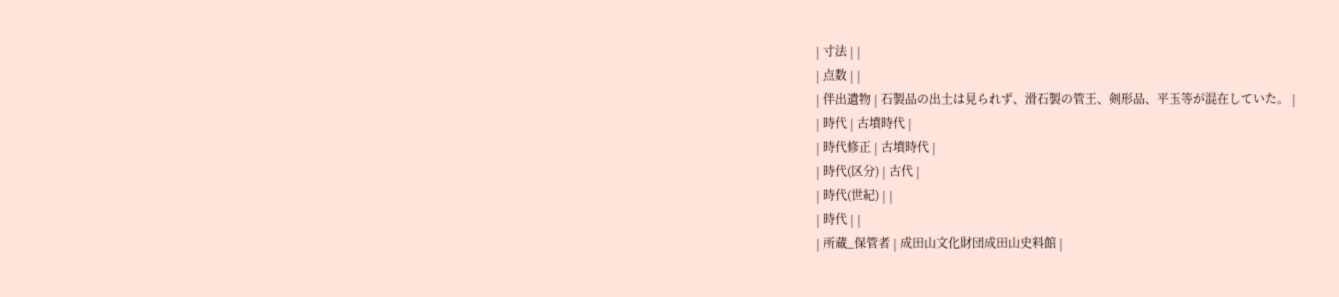| 寸法 | |
| 点数 | |
| 伴出遺物 | 石製品の出土は見られず、滑石製の管王、剣形品、平玉等が混在していた。 |
| 時代 | 古墳時代 |
| 時代修正 | 古墳時代 |
| 時代(区分) | 古代 |
| 時代(世紀) | |
| 時代 | |
| 所蔵_保管者 | 成田山文化財団成田山史料館 |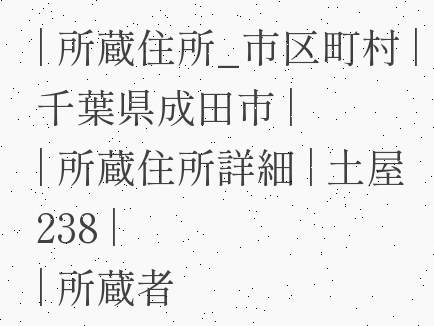| 所蔵住所_市区町村 | 千葉県成田市 |
| 所蔵住所詳細 | 土屋238 |
| 所蔵者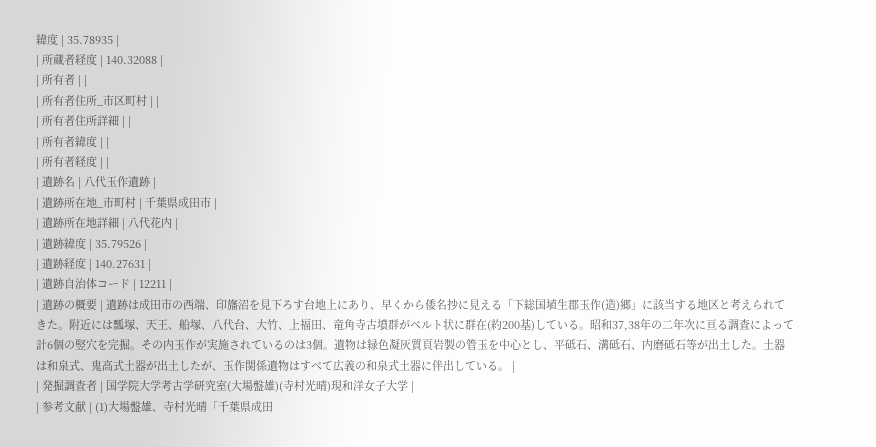緯度 | 35.78935 |
| 所蔵者経度 | 140.32088 |
| 所有者 | |
| 所有者住所_市区町村 | |
| 所有者住所詳細 | |
| 所有者緯度 | |
| 所有者経度 | |
| 遺跡名 | 八代玉作遺跡 |
| 遺跡所在地_市町村 | 千葉県成田市 |
| 遺跡所在地詳細 | 八代花内 |
| 遺跡緯度 | 35.79526 |
| 遺跡経度 | 140.27631 |
| 遺跡自治体コード | 12211 |
| 遺跡の概要 | 遺跡は成田市の西端、印旛沼を見下ろす台地上にあり、早くから倭名抄に見える「下総国埴生郡玉作(造)郷」に該当する地区と考えられてきた。附近には瓢塚、天王、船塚、八代台、大竹、上福田、竜角寺古墳群がベルト状に群在(約200基)している。昭和37,38年の二年次に亘る調査によって計6個の竪穴を完掘。その内玉作が実施されているのは3個。遺物は緑色凝灰質頁岩製の管玉を中心とし、平砥石、溝砥石、内磨砥石等が出土した。土器は和泉式、鬼高式土器が出土したが、玉作関係遺物はすべて広義の和泉式土器に伴出している。 |
| 発掘調査者 | 国学院大学考古学研究室(大場盤雄)(寺村光晴)現和洋女子大学 |
| 参考文献 | (1)大場盤雄、寺村光晴「千葉県成田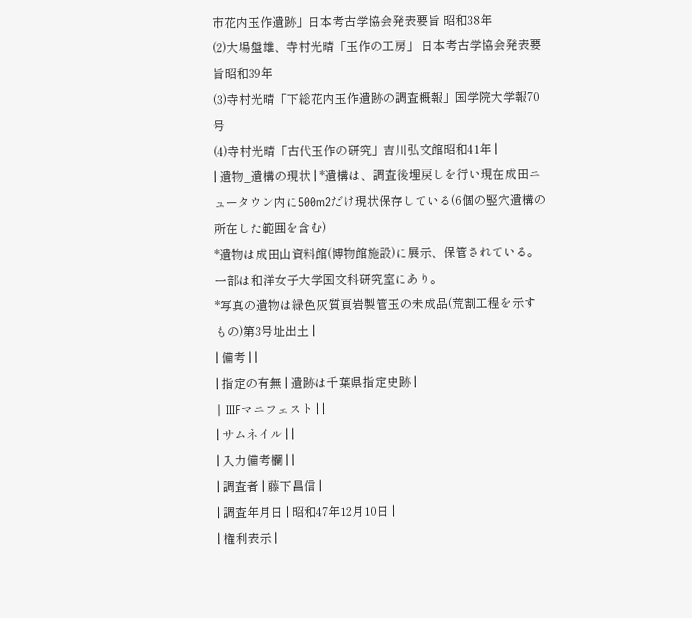市花内玉作遺跡」日本考古学協会発表要旨 昭和38年
(2)大場盤雄、寺村光晴「玉作の工房」 日本考古学協会発表要旨昭和39年
(3)寺村光晴「下総花内玉作遺跡の調査概報」国学院大学報70号
(4)寺村光晴「古代玉作の研究」吉川弘文館昭和41年 |
| 遺物_遺構の現状 | *遺構は、調査後埋戻しを行い現在成田ニュータウン内に500m2だけ現状保存している(6個の竪穴遺構の所在した範囲を含む)
*遺物は成田山資料館(博物館施設)に展示、保管されている。一部は和洋女子大学国文科研究室にあり。
*写真の遺物は緑色灰質頁岩製管玉の未成品(荒割工程を示すもの)第3号址出土 |
| 備考 | |
| 指定の有無 | 遺跡は千葉県指定史跡 |
| IIIFマニフェスト | |
| サムネイル | |
| 入力備考欄 | |
| 調査者 | 藤下昌信 |
| 調査年月日 | 昭和47年12月10日 |
| 権利表示 |